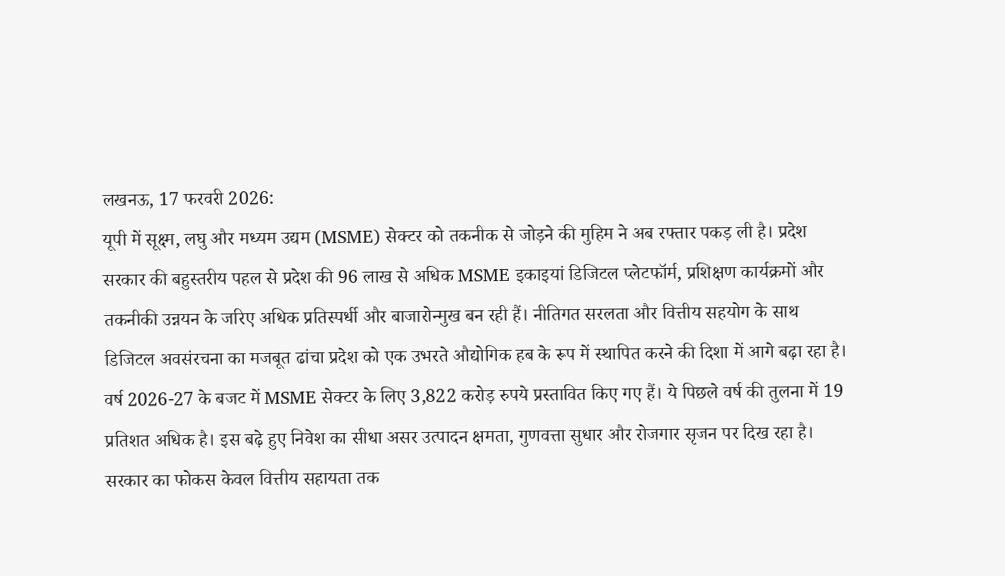लखनऊ, 17 फरवरी 2026:
यूपी में सूक्ष्म, लघु और मध्यम उद्यम (MSME) सेक्टर को तकनीक से जोड़ने की मुहिम ने अब रफ्तार पकड़ ली है। प्रदेश सरकार की बहुस्तरीय पहल से प्रदेश की 96 लाख से अधिक MSME इकाइयां डिजिटल प्लेटफॉर्म, प्रशिक्षण कार्यक्रमों और तकनीकी उन्नयन के जरिए अधिक प्रतिस्पर्धी और बाजारोन्मुख बन रही हैं। नीतिगत सरलता और वित्तीय सहयोग के साथ डिजिटल अवसंरचना का मजबूत ढांचा प्रदेश को एक उभरते औद्योगिक हब के रूप में स्थापित करने की दिशा में आगे बढ़ा रहा है।
वर्ष 2026-27 के बजट में MSME सेक्टर के लिए 3,822 करोड़ रुपये प्रस्तावित किए गए हैं। ये पिछले वर्ष की तुलना में 19 प्रतिशत अधिक है। इस बढ़े हुए निवेश का सीधा असर उत्पादन क्षमता, गुणवत्ता सुधार और रोजगार सृजन पर दिख रहा है। सरकार का फोकस केवल वित्तीय सहायता तक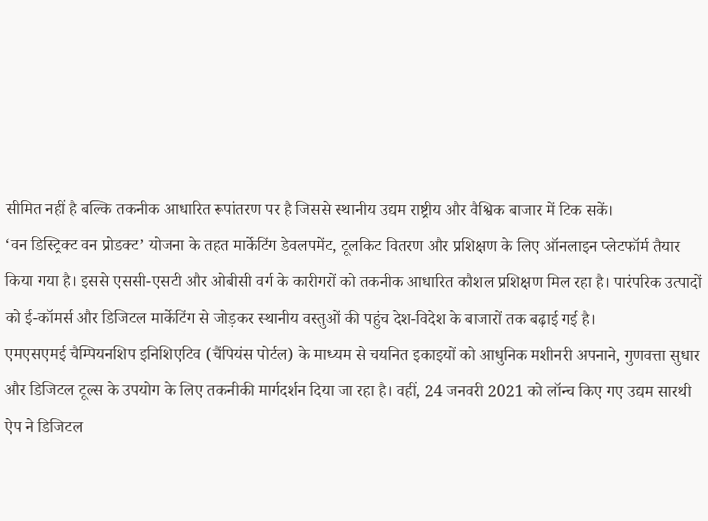सीमित नहीं है बल्कि तकनीक आधारित रूपांतरण पर है जिससे स्थानीय उद्यम राष्ट्रीय और वैश्विक बाजार में टिक सकें।
‘वन डिस्ट्रिक्ट वन प्रोडक्ट’ योजना के तहत मार्केटिंग डेवलपमेंट, टूलकिट वितरण और प्रशिक्षण के लिए ऑनलाइन प्लेटफॉर्म तैयार किया गया है। इससे एससी-एसटी और ओबीसी वर्ग के कारीगरों को तकनीक आधारित कौशल प्रशिक्षण मिल रहा है। पारंपरिक उत्पादों को ई-कॉमर्स और डिजिटल मार्केटिंग से जोड़कर स्थानीय वस्तुओं की पहुंच देश-विदेश के बाजारों तक बढ़ाई गई है।
एमएसएमई चैम्पियनशिप इनिशिएटिव (चैंपियंस पोर्टल) के माध्यम से चयनित इकाइयों को आधुनिक मशीनरी अपनाने, गुणवत्ता सुधार और डिजिटल टूल्स के उपयोग के लिए तकनीकी मार्गदर्शन दिया जा रहा है। वहीं, 24 जनवरी 2021 को लॉन्च किए गए उद्यम सारथी ऐप ने डिजिटल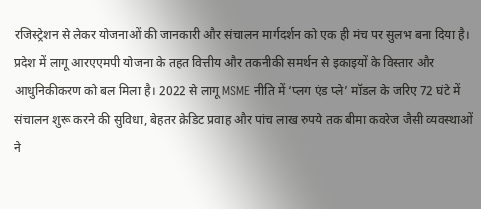रजिस्ट्रेशन से लेकर योजनाओं की जानकारी और संचालन मार्गदर्शन को एक ही मंच पर सुलभ बना दिया है।
प्रदेश में लागू आरएएमपी योजना के तहत वित्तीय और तकनीकी समर्थन से इकाइयों के विस्तार और आधुनिकीकरण को बल मिला है। 2022 से लागू MSME नीति में ‘प्लग एंड प्ले’ मॉडल के जरिए 72 घंटे में संचालन शुरू करने की सुविधा, बेहतर क्रेडिट प्रवाह और पांच लाख रुपये तक बीमा कवरेज जैसी व्यवस्थाओं ने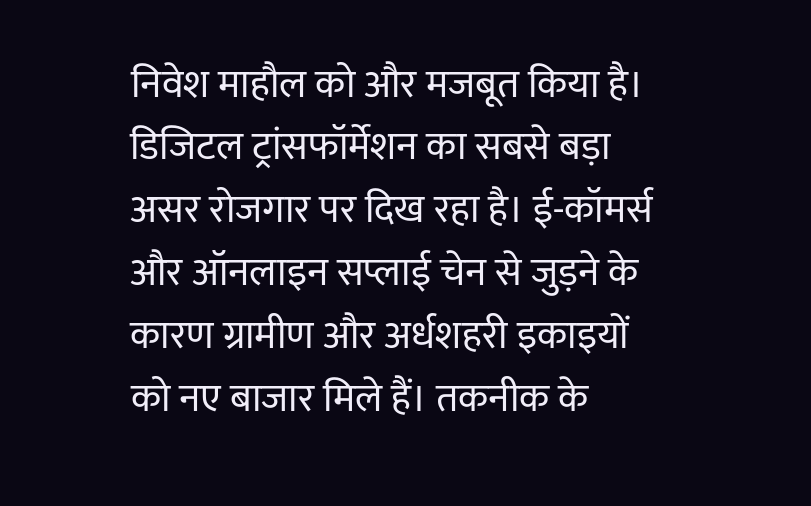निवेश माहौल को और मजबूत किया है।
डिजिटल ट्रांसफॉर्मेशन का सबसे बड़ा असर रोजगार पर दिख रहा है। ई-कॉमर्स और ऑनलाइन सप्लाई चेन से जुड़ने के कारण ग्रामीण और अर्धशहरी इकाइयों को नए बाजार मिले हैं। तकनीक के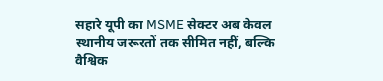सहारे यूपी का MSME सेक्टर अब केवल स्थानीय जरूरतों तक सीमित नहीं, बल्कि वैश्विक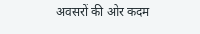अवसरों की ओर कदम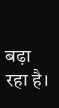बढ़ा रहा है।